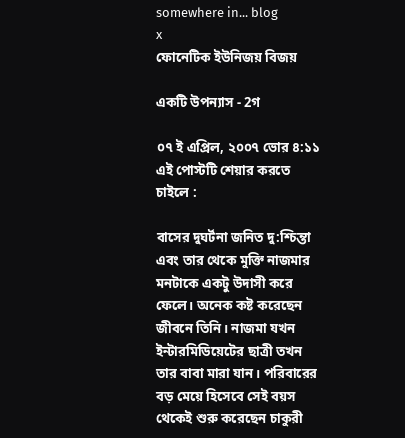somewhere in... blog
x
ফোনেটিক ইউনিজয় বিজয়

একটি উপন্যাস - 2গ

০৭ ই এপ্রিল, ২০০৭ ভোর ৪:১১
এই পোস্টটি শেয়ার করতে চাইলে :

বাসের দুঘর্টনা জনিত দু:শ্চিন্তা এবং তার থেকে মুক্তি নাজমার মনটাকে একটু উদাসী করে ফেলে। অনেক কষ্ট করেছেন জীবনে তিনি। নাজমা যখন ইন্টারমিডিয়েটের ছাত্রী তখন তার বাবা মারা যান। পরিবারের বড় মেয়ে হিসেবে সেই বয়স থেকেই শুরু করেছেন চাকুরী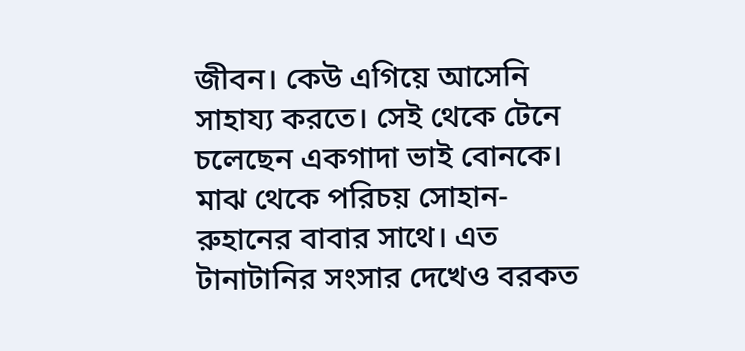জীবন। কেউ এগিয়ে আসেনি সাহায্য করতে। সেই থেকে টেনে চলেছেন একগাদা ভাই বোনকে। মাঝ থেকে পরিচয় সোহান-রুহানের বাবার সাথে। এত টানাটানির সংসার দেখেও বরকত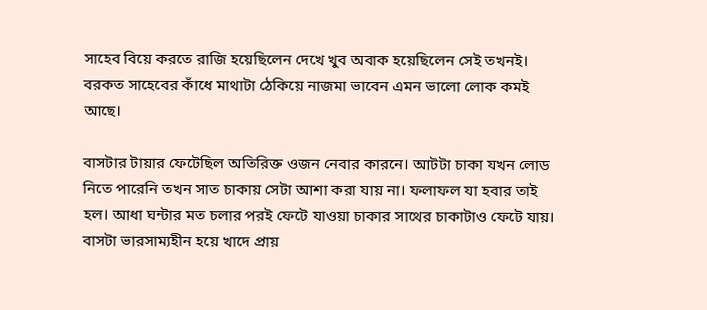সাহেব বিয়ে করতে রাজি হয়েছিলেন দেখে খুব অবাক হয়েছিলেন সেই তখনই। বরকত সাহেবের কাঁধে মাথাটা ঠেকিয়ে নাজমা ভাবেন এমন ভালো লোক কমই আছে।

বাসটার টায়ার ফেটেছিল অতিরিক্ত ওজন নেবার কারনে। আটটা চাকা যখন লোড নিতে পারেনি তখন সাত চাকায় সেটা আশা করা যায় না। ফলাফল যা হবার তাই হল। আধা ঘন্টার মত চলার পরই ফেটে যাওয়া চাকার সাথের চাকাটাও ফেটে যায়। বাসটা ভারসাম্যহীন হয়ে খাদে প্রায়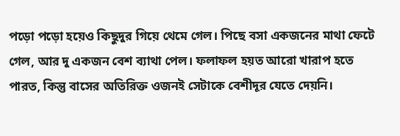পড়ো পড়ো হয়েও কিছুদুর গিয়ে থেমে গেল। পিছে বসা একজনের মাথা ফেটে গেল, আর দু একজন বেশ ব্যাথা পেল। ফলাফল হয়ত আরো খারাপ হতে পারত, কিন্তু বাসের অতিরিক্ত ওজনই সেটাকে বেশীদূর যেতে দেয়নি।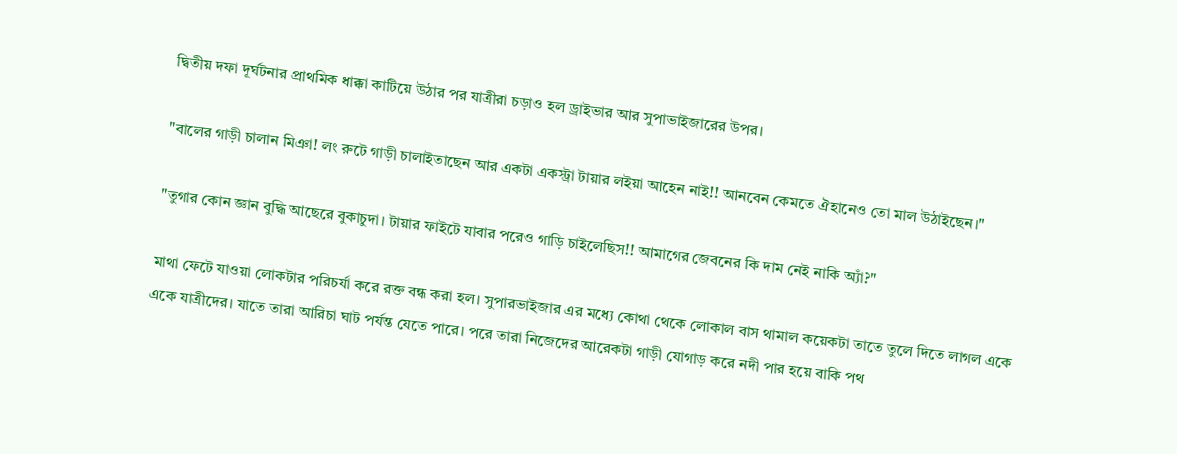দ্বিতীয় দফা দূর্ঘটনার প্রাথমিক ধাক্কা কাটিয়ে উঠার পর যাত্রীরা চড়াও হল ড্রাইভার আর সুপাভাইজারের উপর।

"বালের গাড়ী চালান মিঞা! লং রুটে গাড়ী চালাইতাছেন আর একটা একস্ট্রা টায়ার লইয়া আহেন নাই!! আনবেন কেমতে ঐহানেও তো মাল উঠাইছেন।"

"তুগার কোন জ্ঞান বুদ্ধি আছেরে বুকাচুদা। টায়ার ফাইটে যাবার পরেও গাড়ি চাইলেছিস!! আমাগের জেবনের কি দাম নেই নাকি অ্যাঁ?"

মাথা ফেটে যাওয়া লোকটার পরিচর্যা করে রক্ত বন্ধ করা হল। সুপারভাইজার এর মধ্যে কোথা থেকে লোকাল বাস থামাল কয়েকটা তাতে তুলে দিতে লাগল একে একে যাত্রীদের। যাতে তারা আরিচা ঘাট পর্যন্ত যেতে পারে। পরে তারা নিজেদের আরেকটা গাড়ী যোগাড় করে নদী পার হয়ে বাকি পথ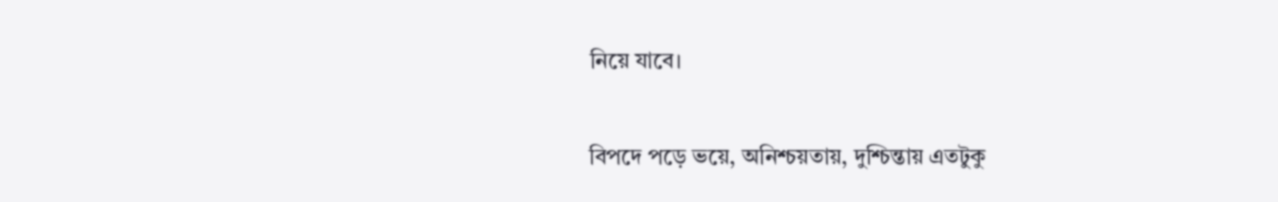নিয়ে যাবে।

বিপদে পড়ে ভয়ে, অনিশ্চয়তায়, দুশ্চিন্তায় এতটুকু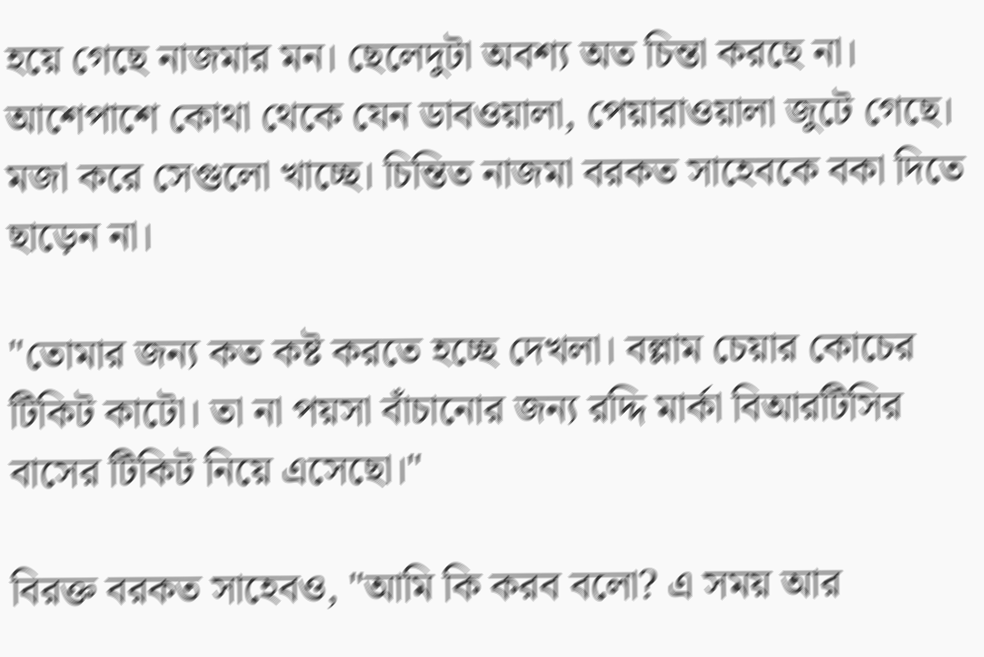হয়ে গেছে নাজমার মন। ছেলেদুটা অবশ্য অত চিন্তা করছে না। আশেপাশে কোথা থেকে যেন ডাবওয়ালা, পেয়ারাওয়ালা জুটে গেছে। মজা করে সেগুলো খাচ্ছে। চিন্তিত নাজমা বরকত সাহেবকে বকা দিতে ছাড়েন না।

"তোমার জন্য কত কষ্ট করতে হচ্ছে দেখলা। বল্লাম চেয়ার কোচের টিকিট কাটো। তা না পয়সা বাঁচানোর জন্য রদ্দি মার্কা বিআরটিসির বাসের টিকিট নিয়ে এসেছো।"

বিরক্ত বরকত সাহেবও, "আমি কি করব বলো? এ সময় আর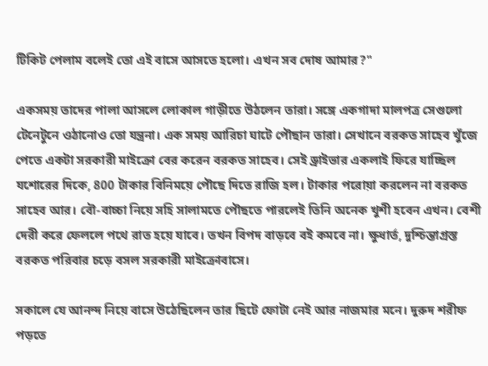টিকিট পেলাম বলেই তো এই বাসে আসতে হলো। এখন সব দোষ আমার?"

একসময় তাদের পালা আসলে লোকাল গাড়ীতে উঠলেন তারা। সঙ্গে একগাদা মালপত্র সেগুলো টেনেটুনে ওঠানোও তো যন্ত্রনা। এক সময় আরিচা ঘাটে পৌছান তারা। সেখানে বরকত সাহেব খুঁজে পেতে একটা সরকারী মাইক্রো বের করেন বরকত সাহেব। সেই ড্রাইভার একলাই ফিরে যাচ্ছিল যশোরের দিকে, 800 টাকার বিনিময়ে পৌছে দিতে রাজি হল। টাকার পরোয়া করলেন না বরকত সাহেব আর। বৌ-বাচ্চা নিয়ে সহি সালামতে পৌছতে পারলেই তিনি অনেক খুশী হবেন এখন। বেশী দেরী করে ফেললে পথে রাত হয়ে যাবে। তখন বিপদ বাড়বে বই কমবে না। ক্ষুধার্ত, দুশ্চিন্তাগ্রস্ত বরকত পরিবার চড়ে বসল সরকারী মাইক্রোবাসে।

সকালে যে আনন্দ নিয়ে বাসে উঠেছিলেন তার ছিটে ফোটা নেই আর নাজমার মনে। দুরুদ শরীফ পড়তে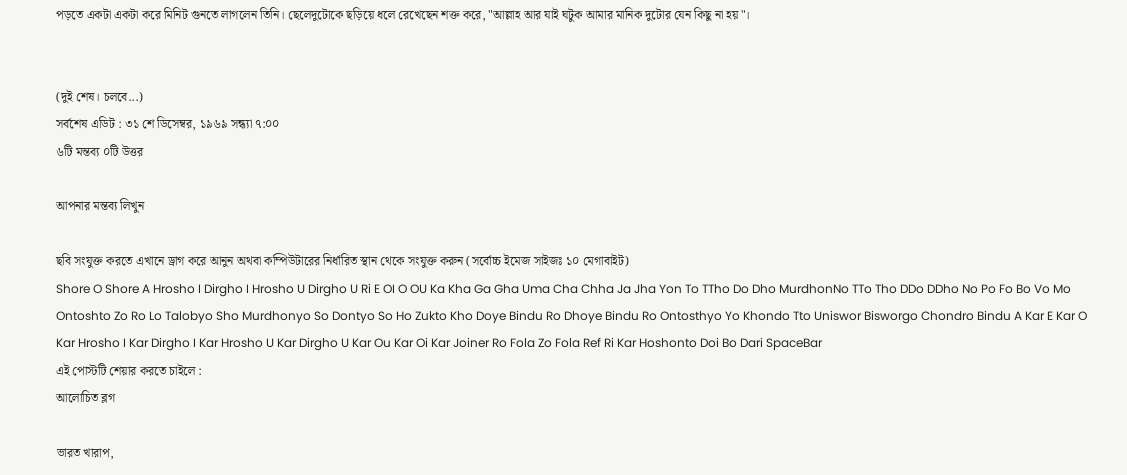পড়তে একটা একটা করে মিনিট গুনতে লাগলেন তিনি। ছেলেদুটোকে ছড়িয়ে ধলে রেখেছেন শক্ত করে, "আল্লাহ আর যাই ঘটুক আমার মানিক দুটোর যেন কিছু না হয়"।


(দুই শেষ। চলবে...)
সর্বশেষ এডিট : ৩১ শে ডিসেম্বর, ১৯৬৯ সন্ধ্যা ৭:০০
৬টি মন্তব্য ০টি উত্তর

আপনার মন্তব্য লিখুন

ছবি সংযুক্ত করতে এখানে ড্রাগ করে আনুন অথবা কম্পিউটারের নির্ধারিত স্থান থেকে সংযুক্ত করুন (সর্বোচ্চ ইমেজ সাইজঃ ১০ মেগাবাইট)
Shore O Shore A Hrosho I Dirgho I Hrosho U Dirgho U Ri E OI O OU Ka Kha Ga Gha Uma Cha Chha Ja Jha Yon To TTho Do Dho MurdhonNo TTo Tho DDo DDho No Po Fo Bo Vo Mo Ontoshto Zo Ro Lo Talobyo Sho Murdhonyo So Dontyo So Ho Zukto Kho Doye Bindu Ro Dhoye Bindu Ro Ontosthyo Yo Khondo Tto Uniswor Bisworgo Chondro Bindu A Kar E Kar O Kar Hrosho I Kar Dirgho I Kar Hrosho U Kar Dirgho U Kar Ou Kar Oi Kar Joiner Ro Fola Zo Fola Ref Ri Kar Hoshonto Doi Bo Dari SpaceBar
এই পোস্টটি শেয়ার করতে চাইলে :
আলোচিত ব্লগ

ভারত খারাপ,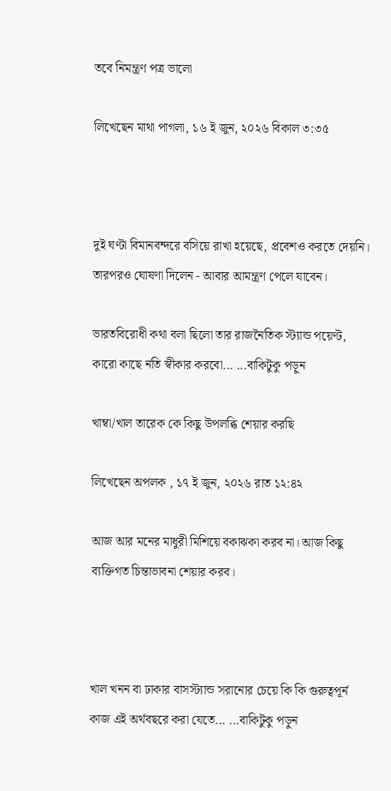তবে নিমন্ত্রণ পত্র ভালো

লিখেছেন মাথা পাগলা, ১৬ ই জুন, ২০২৬ বিকাল ৩:৩৫



দুই ঘণ্টা বিমানবন্দরে বসিয়ে রাখা হয়েছে, প্রবেশও করতে দেয়নি। তারপরও ঘোষণা দিলেন - আবার আমন্ত্রণ পেলে যাবেন।

ভারতবিরোধী কথা বলা ছিলো তার রাজনৈতিক স্ট্যান্ড পয়েণ্ট, কারো কাছে নতি স্বীকার করবো... ...বাকিটুকু পড়ুন

খাম্বা/খাল তারেক কে কিছু উপলব্ধি শেয়ার করছি

লিখেছেন অপলক , ১৭ ই জুন, ২০২৬ রাত ১২:৪২

আজ আর মনের মাধুরী মিশিয়ে বকাঝকা করব না। আজ কিছু ব্যক্তিগত চিন্তাভাবনা শেয়ার করব।



খাল খনন বা ঢাকার বাসস্ট্যান্ড সরানোর চেয়ে কি কি গুরুত্বপূর্ন কাজ এই অর্থবছরে করা যেতে... ...বাকিটুকু পড়ুন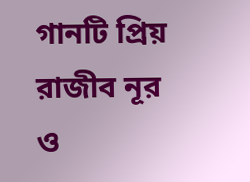গানটি প্রিয় রাজীব নূর ও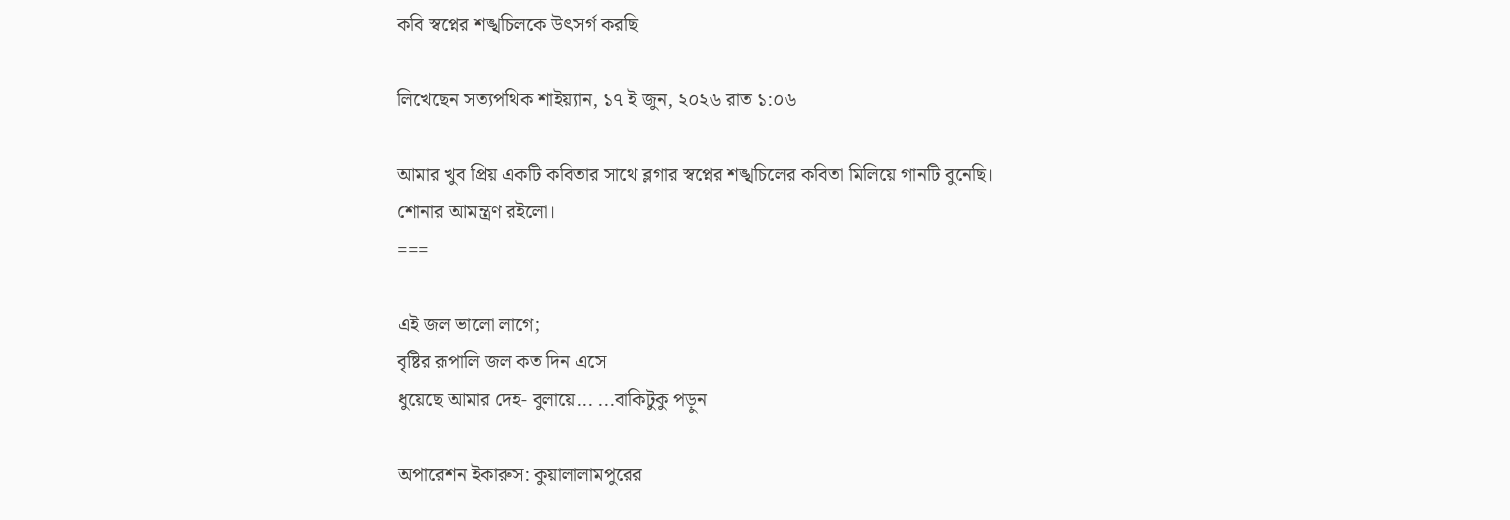কবি স্বপ্নের শঙ্খচিলকে উৎসর্গ করছি

লিখেছেন সত্যপথিক শাইয়্যান, ১৭ ই জুন, ২০২৬ রাত ১:০৬

আমার খুব প্রিয় একটি কবিতার সাথে ব্লগার স্বপ্নের শঙ্খচিলের কবিতা মিলিয়ে গানটি বুনেছি।
শোনার আমন্ত্রণ রইলো।
===

এই জল ভালো লাগে;
বৃষ্টির রূপালি জল কত দিন এসে
ধুয়েছে আমার দেহ- বুলায়ে... ...বাকিটুকু পড়ুন

অপারেশন ইকারুস: কুয়ালালামপুরের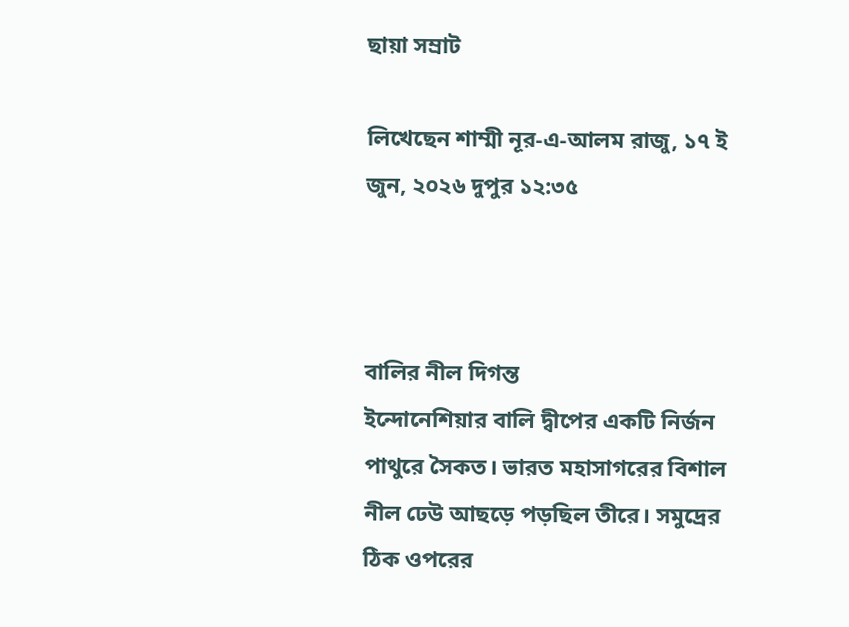ছায়া সম্রাট

লিখেছেন শাম্মী নূর-এ-আলম রাজু, ১৭ ই জুন, ২০২৬ দুপুর ১২:৩৫



বালির নীল দিগন্ত
ইন্দোনেশিয়ার বালি দ্বীপের একটি নির্জন পাথুরে সৈকত। ভারত মহাসাগরের বিশাল নীল ঢেউ আছড়ে পড়ছিল তীরে। সমুদ্রের ঠিক ওপরের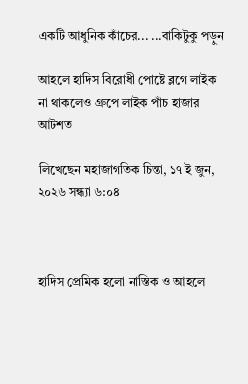একটি আধুনিক কাঁচের... ...বাকিটুকু পড়ুন

আহলে হাদিস বিরোধী পোষ্টে ব্লগে লাইক না থাকলেও গ্রুপে লাইক পাঁচ হাজার আটশত

লিখেছেন মহাজাগতিক চিন্তা, ১৭ ই জুন, ২০২৬ সন্ধ্যা ৬:০৪



হাদিস প্রেমিক হলো নাস্তিক ও আহলে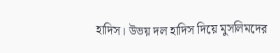হাদিস। উভয় দল হাদিস দিয়ে মুসলিমদের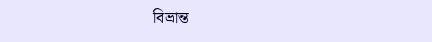বিভ্রান্ত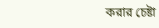করার চেষ্টা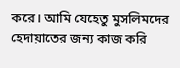করে। আমি যেহেতু মুসলিমদের হেদায়াতের জন্য কাজ করি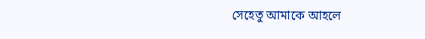সেহেতু আমাকে আহলে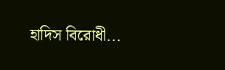হাদিস বিরোধী...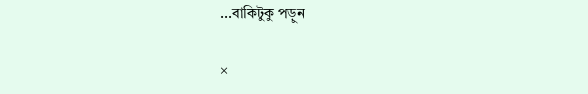...বাকিটুকু পড়ুন

×